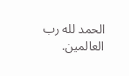الحمد لله رب العالمين.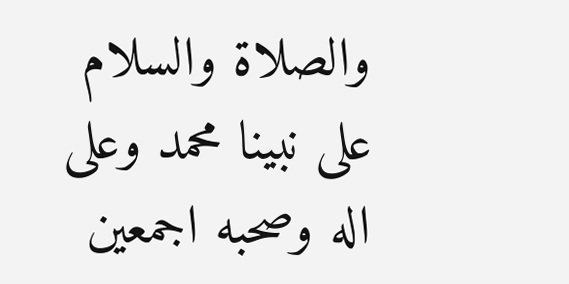والصلاة والسلام على نبينا محمد وعلى اله وصحبه اجمعين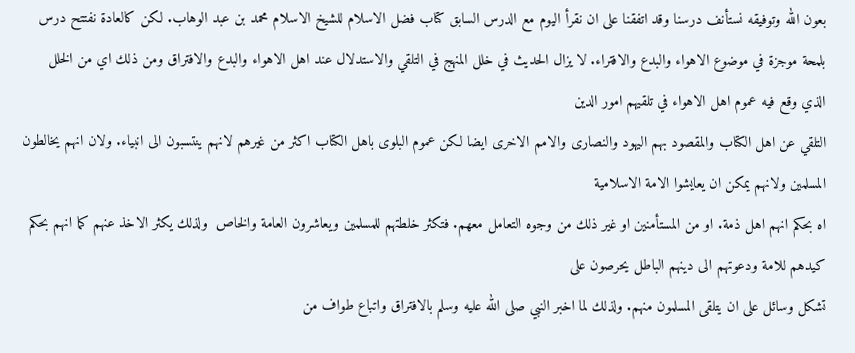بعون الله وتوفيقه نستأنف درسنا وقد اتفقنا على ان نقرأ اليوم مع الدرس السابق كتاب فضل الاسلام للشيخ الاسلام محمد بن عبد الوهاب. لكن كالعادة نفتتح درس
بلمحة موجزة في موضوع الاهواء والبدع والافتراء. لا يزال الحديث في خلل المنهج في التلقي والاستدلال عند اهل الاهواء والبدع والافتراق ومن ذلك اي من الخلل الذي وقع فيه عموم اهل الاهواء في تلقيهم امور الدين
التلقي عن اهل الكتاب والمقصود بهم اليهود والنصارى والامم الاخرى ايضا لكن عموم البلوى باهل الكتاب اكثر من غيرهم لانهم ينتسبون الى انبياء. ولان انهم يخالطون المسلمين ولانهم يمكن ان يعايشوا الامة الاسلامية
اه بحكم انهم اهل ذمة. او من المستأمنين او غير ذلك من وجوه التعامل معهم. فتكثر خلطتهم للمسلمين ويعاشرون العامة والخاص  ولذلك يكثر الاخذ عنهم كما انهم بحكم كيدهم للامة ودعوتهم الى دينهم الباطل يحرصون على
تشكل وسائل على ان يتلقى المسلمون منهم. ولذلك لما اخبر النبي صلى الله عليه وسلم بالافتراق واتباع طواف من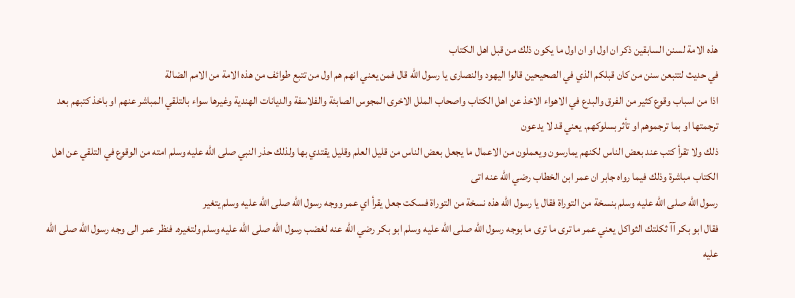هذه الامة لسنن السابقين ذكر ان اول او ان اول ما يكون ذلك من قبل اهل الكتاب
في حديث لتتبعن سنن من كان قبلكم الذي في الصحيحين قالوا اليهود والنصارى يا رسول الله قال فمن يعني انهم هم اول من تتبع طوائف من هذه الامة من الامم الضالة
اذا من اسباب وقوع كثير من الفرق والبدع في الاهواء الاخذ عن اهل الكتاب واصحاب الملل الاخرى المجوس الصابئة والفلاسفة والديانات الهندية وغيرها سواء بالتلقي المباشر عنهم او باخذ كتبهم بعد ترجمتها او بما ترجموهم او تأثر بسلوكهم. يعني قد لا يدعون
ذلك ولا تقرأ كتب عند بعض الناس لكنهم يمارسون ويعملون من الاعمال ما يجعل بعض الناس من قليل العلم وقليل يقتدي بها ولذلك حذر النبي صلى الله عليه وسلم امته من الوقوع في التلقي عن اهل الكتاب مباشرة وذلك فيما رواه جابر ان عمر ابن الخطاب رضي الله عنه اتى
رسول الله صلى الله عليه وسلم بنسخة من التوراة فقال يا رسول الله هذه نسخة من التوراة فسكت جعل يقرأ اي عمر ووجه رسول الله صلى الله عليه وسلم يتغير
فقال ابو بكر آآ ثكلتك الثواكل يعني عمر ما ترى ما ترى ما بوجه رسول الله صلى الله عليه وسلم ابو بكر رضي الله عنه لغضب رسول الله صلى الله عليه وسلم ولتغيره. فنظر عمر الى وجه رسول الله صلى الله عليه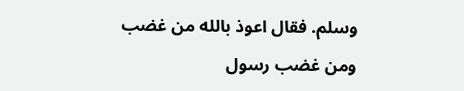وسلم. فقال اعوذ بالله من غضب
ومن غضب رسول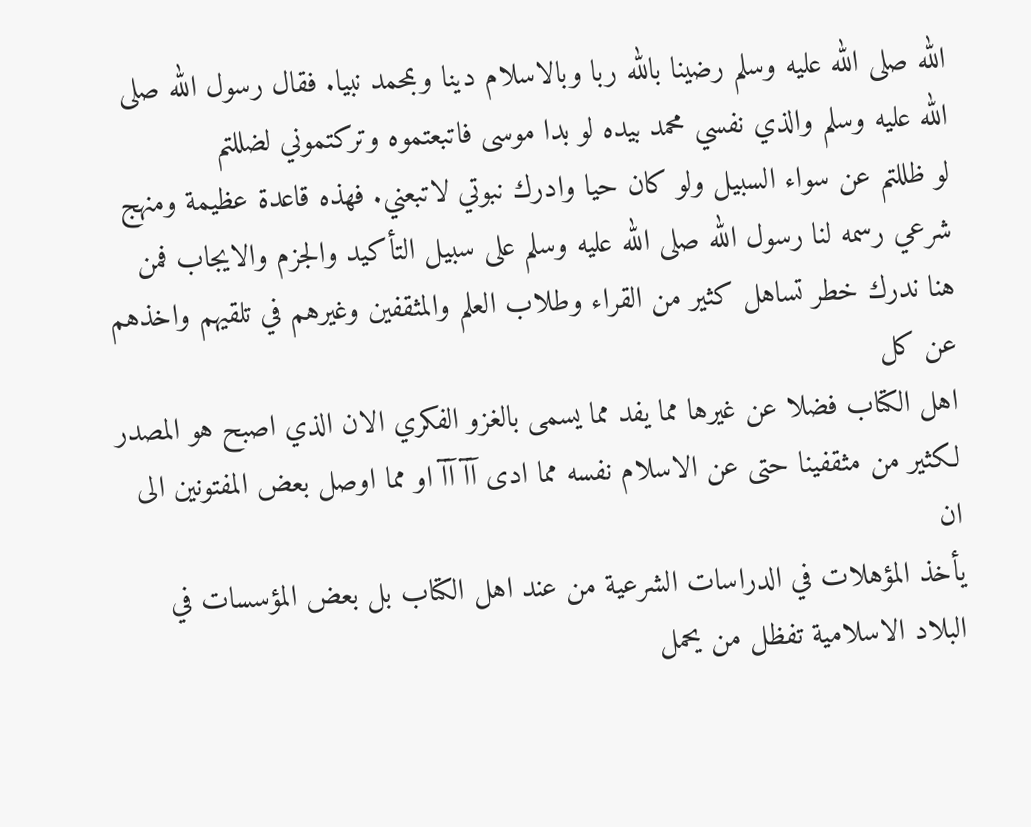الله صلى الله عليه وسلم رضينا بالله ربا وبالاسلام دينا وبمحمد نبيا. فقال رسول الله صلى الله عليه وسلم والذي نفسي محمد بيده لو بدا موسى فاتبعتموه وتركتموني لضللتم
لو ظللتم عن سواء السبيل ولو كان حيا وادرك نبوتي لاتبعني. فهذه قاعدة عظيمة ومنهج شرعي رسمه لنا رسول الله صلى الله عليه وسلم على سبيل التأكيد والجزم والايجاب فمن هنا ندرك خطر تساهل كثير من القراء وطلاب العلم والمثقفين وغيرهم في تلقيهم واخذهم عن كل
اهل الكتاب فضلا عن غيرها مما يفد مما يسمى بالغزو الفكري الان الذي اصبح هو المصدر لكثير من مثقفينا حتى عن الاسلام نفسه مما ادى آآ آآ او مما اوصل بعض المفتونين الى ان
يأخذ المؤهلات في الدراسات الشرعية من عند اهل الكتاب بل بعض المؤسسات في البلاد الاسلامية تفظل من يحمل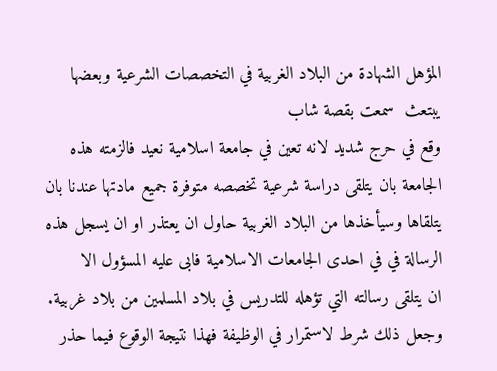المؤهل الشهادة من البلاد الغربية في التخصصات الشرعية وبعضها يبتعث  سمعت بقصة شاب
وقع في حرج شديد لانه تعين في جامعة اسلامية نعيد فالزمته هذه الجامعة بان يتلقى دراسة شرعية تخصصه متوفرة جميع مادتها عندنا بان يتلقاها وسيأخذها من البلاد الغربية حاول ان يعتذر او ان يسجل هذه الرسالة في في احدى الجامعات الاسلامية فابى عليه المسؤول الا
ان يتلقى رسالته التي تؤهله للتدريس في بلاد المسلمين من بلاد غربية. وجعل ذلك شرط لاستمرار في الوظيفة فهذا نتيجة الوقوع فيما حذر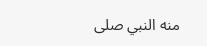منه النبي صلى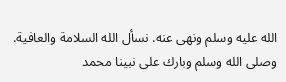الله عليه وسلم ونهى عنه. نسأل الله السلامة والعافية. وصلى الله وسلم وبارك على نبينا محمد